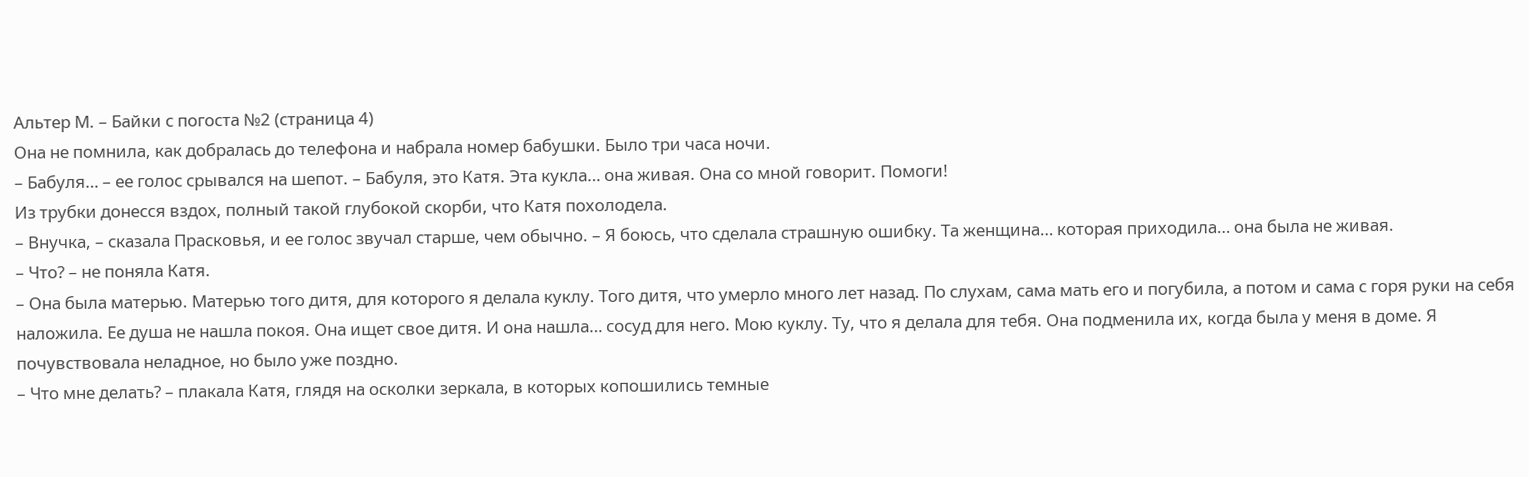Альтер М. – Байки с погоста №2 (страница 4)
Она не помнила, как добралась до телефона и набрала номер бабушки. Было три часа ночи.
– Бабуля… – ее голос срывался на шепот. – Бабуля, это Катя. Эта кукла… она живая. Она со мной говорит. Помоги!
Из трубки донесся вздох, полный такой глубокой скорби, что Катя похолодела.
– Внучка, – сказала Прасковья, и ее голос звучал старше, чем обычно. – Я боюсь, что сделала страшную ошибку. Та женщина… которая приходила… она была не живая.
– Что? – не поняла Катя.
– Она была матерью. Матерью того дитя, для которого я делала куклу. Того дитя, что умерло много лет назад. По слухам, сама мать его и погубила, а потом и сама с горя руки на себя наложила. Ее душа не нашла покоя. Она ищет свое дитя. И она нашла… сосуд для него. Мою куклу. Ту, что я делала для тебя. Она подменила их, когда была у меня в доме. Я почувствовала неладное, но было уже поздно.
– Что мне делать? – плакала Катя, глядя на осколки зеркала, в которых копошились темные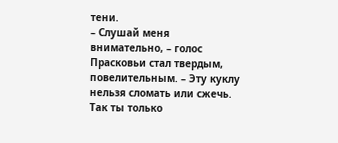тени.
– Слушай меня внимательно, – голос Прасковьи стал твердым, повелительным. – Эту куклу нельзя сломать или сжечь. Так ты только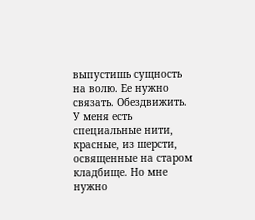выпустишь сущность на волю. Ее нужно связать. Обездвижить. У меня есть специальные нити, красные, из шерсти, освященные на старом кладбище. Но мне нужно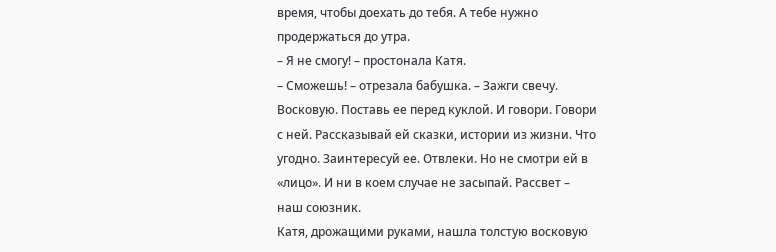время, чтобы доехать до тебя. А тебе нужно продержаться до утра.
– Я не смогу! – простонала Катя.
– Сможешь! – отрезала бабушка. – Зажги свечу. Восковую. Поставь ее перед куклой. И говори. Говори с ней. Рассказывай ей сказки, истории из жизни. Что угодно. Заинтересуй ее. Отвлеки. Но не смотри ей в «лицо». И ни в коем случае не засыпай. Рассвет – наш союзник.
Катя, дрожащими руками, нашла толстую восковую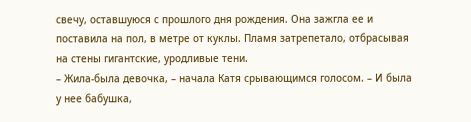свечу, оставшуюся с прошлого дня рождения. Она зажгла ее и поставила на пол, в метре от куклы. Пламя затрепетало, отбрасывая на стены гигантские, уродливые тени.
– Жила-была девочка, – начала Катя срывающимся голосом. – И была у нее бабушка,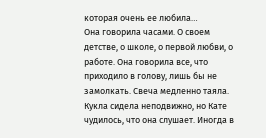которая очень ее любила…
Она говорила часами. О своем детстве, о школе, о первой любви, о работе. Она говорила все, что приходило в голову, лишь бы не замолкать. Свеча медленно таяла. Кукла сидела неподвижно, но Кате чудилось, что она слушает. Иногда в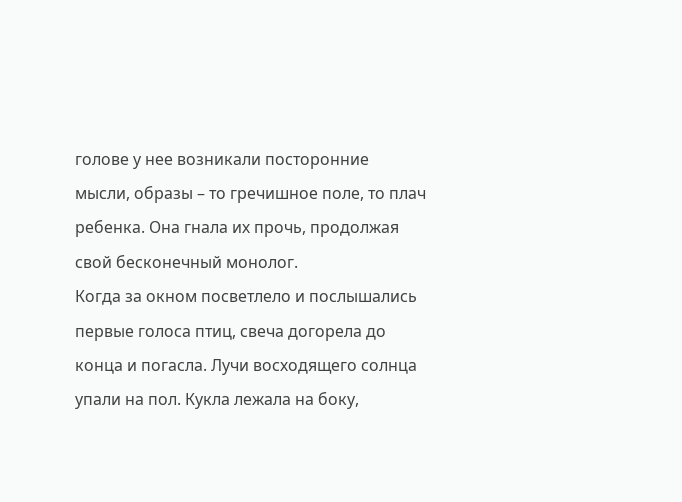голове у нее возникали посторонние мысли, образы – то гречишное поле, то плач ребенка. Она гнала их прочь, продолжая свой бесконечный монолог.
Когда за окном посветлело и послышались первые голоса птиц, свеча догорела до конца и погасла. Лучи восходящего солнца упали на пол. Кукла лежала на боку,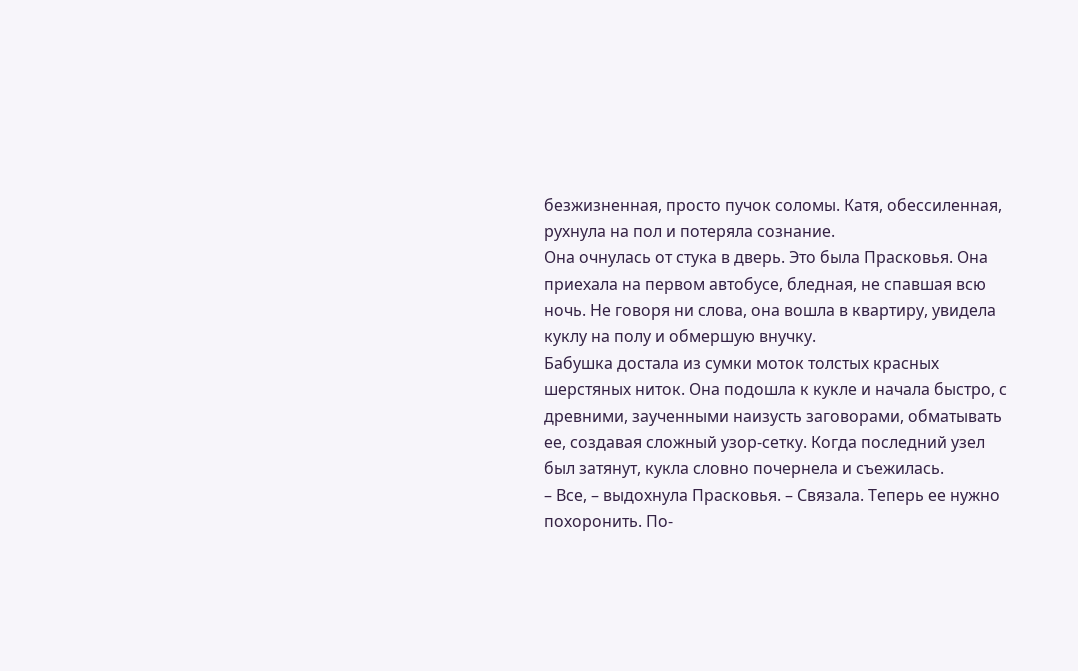безжизненная, просто пучок соломы. Катя, обессиленная, рухнула на пол и потеряла сознание.
Она очнулась от стука в дверь. Это была Прасковья. Она приехала на первом автобусе, бледная, не спавшая всю ночь. Не говоря ни слова, она вошла в квартиру, увидела куклу на полу и обмершую внучку.
Бабушка достала из сумки моток толстых красных шерстяных ниток. Она подошла к кукле и начала быстро, с древними, заученными наизусть заговорами, обматывать ее, создавая сложный узор-сетку. Когда последний узел был затянут, кукла словно почернела и съежилась.
– Все, – выдохнула Прасковья. – Связала. Теперь ее нужно похоронить. По-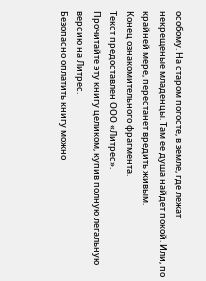особому. На старом погосте, в земле, где лежат некрещеные младенцы. Там ее душа найдет покой. Или, по крайней мере, перестанет вредить живым.
Конец ознакомительного фрагмента.
Текст предоставлен ООО «Литрес».
Прочитайте эту книгу целиком, купив полную легальную версию на Литрес.
Безопасно оплатить книгу можно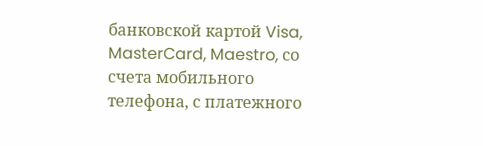банковской картой Visa, MasterCard, Maestro, со счета мобильного телефона, с платежного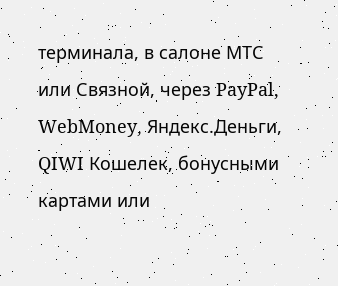терминала, в салоне МТС или Связной, через PayPal, WebMoney, Яндекс.Деньги, QIWI Кошелек, бонусными картами или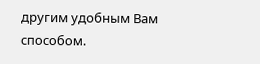другим удобным Вам способом.